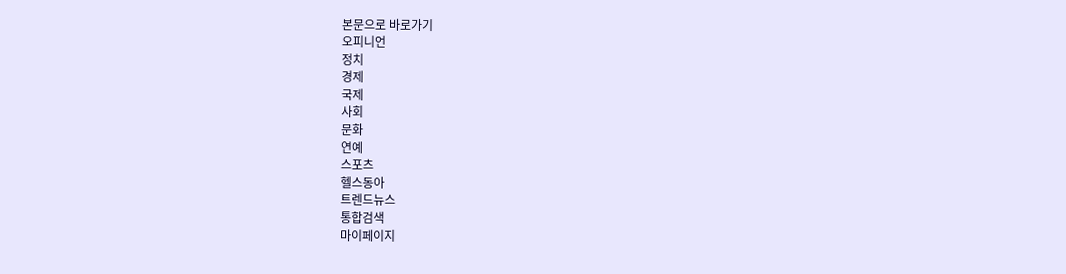본문으로 바로가기
오피니언
정치
경제
국제
사회
문화
연예
스포츠
헬스동아
트렌드뉴스
통합검색
마이페이지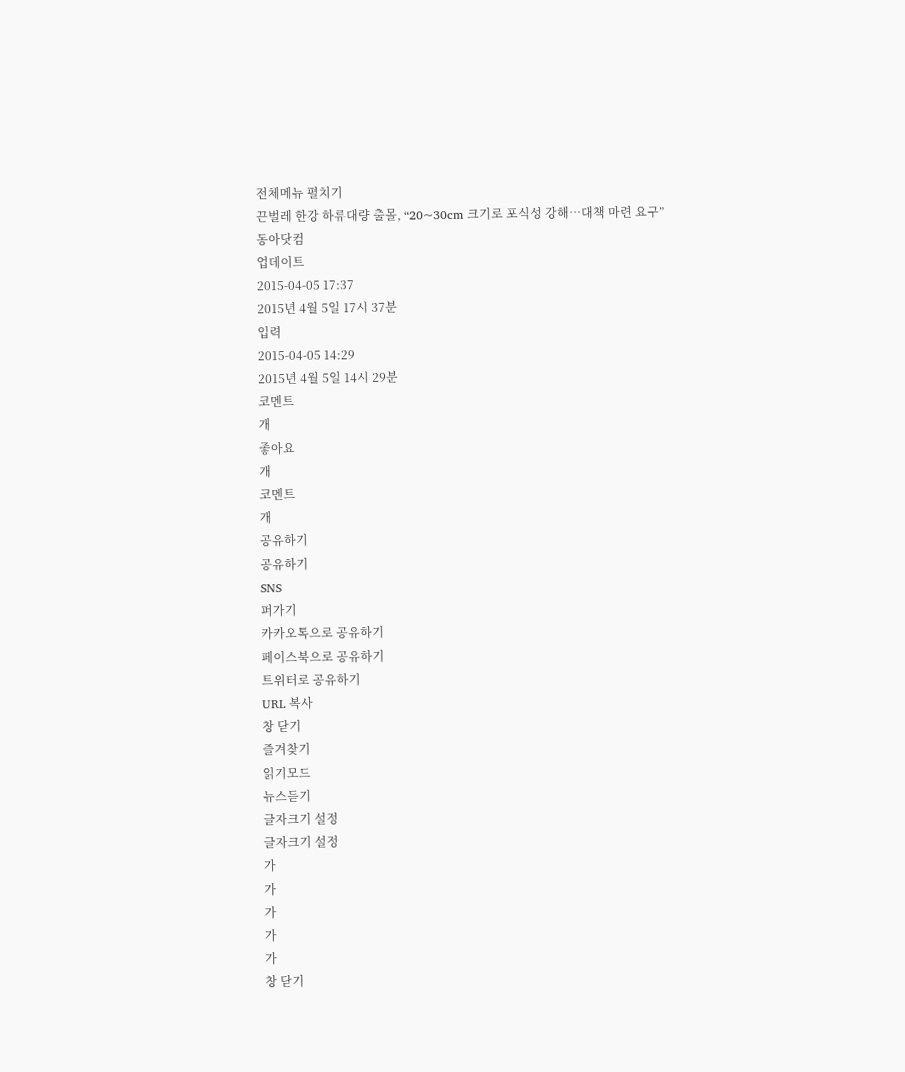전체메뉴 펼치기
끈벌레 한강 하류대량 출몰, “20~30cm 크기로 포식성 강해…대책 마련 요구”
동아닷컴
업데이트
2015-04-05 17:37
2015년 4월 5일 17시 37분
입력
2015-04-05 14:29
2015년 4월 5일 14시 29분
코멘트
개
좋아요
개
코멘트
개
공유하기
공유하기
SNS
퍼가기
카카오톡으로 공유하기
페이스북으로 공유하기
트위터로 공유하기
URL 복사
창 닫기
즐겨찾기
읽기모드
뉴스듣기
글자크기 설정
글자크기 설정
가
가
가
가
가
창 닫기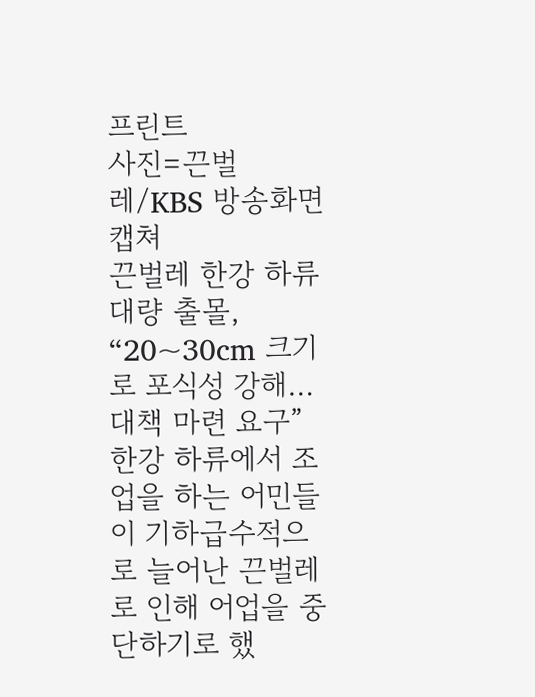프린트
사진=끈벌레/KBS 방송화면 캡쳐
끈벌레 한강 하류대량 출몰, “20~30cm 크기로 포식성 강해…대책 마련 요구”
한강 하류에서 조업을 하는 어민들이 기하급수적으로 늘어난 끈벌레로 인해 어업을 중단하기로 했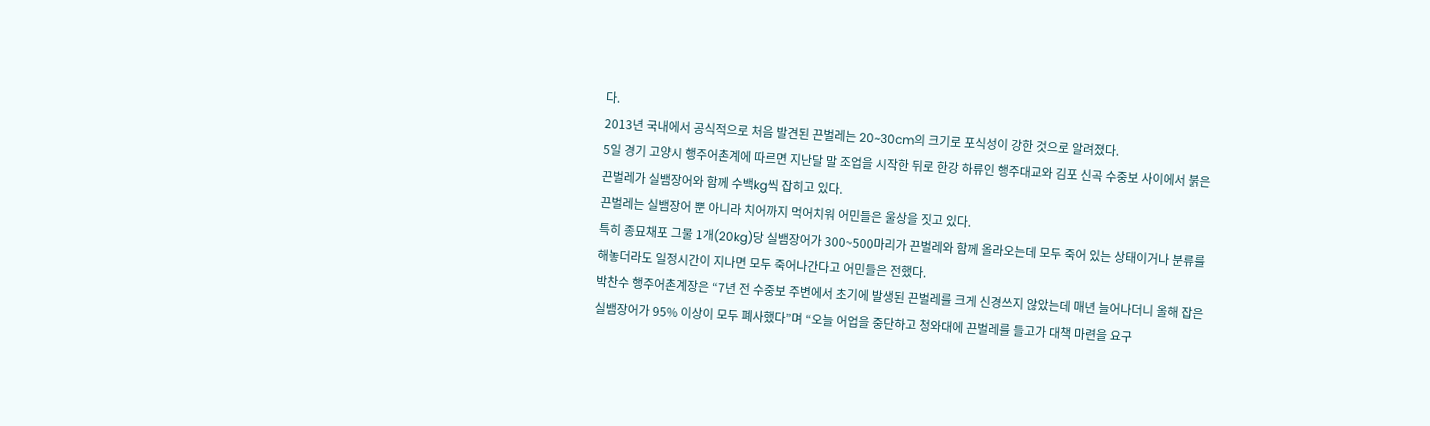다.
2013년 국내에서 공식적으로 처음 발견된 끈벌레는 20~30cm의 크기로 포식성이 강한 것으로 알려졌다.
5일 경기 고양시 행주어촌계에 따르면 지난달 말 조업을 시작한 뒤로 한강 하류인 행주대교와 김포 신곡 수중보 사이에서 붉은 끈벌레가 실뱀장어와 함께 수백kg씩 잡히고 있다.
끈벌레는 실뱀장어 뿐 아니라 치어까지 먹어치워 어민들은 울상을 짓고 있다.
특히 종묘채포 그물 1개(20kg)당 실뱀장어가 300~500마리가 끈벌레와 함께 올라오는데 모두 죽어 있는 상태이거나 분류를 해놓더라도 일정시간이 지나면 모두 죽어나간다고 어민들은 전했다.
박찬수 행주어촌계장은 “7년 전 수중보 주변에서 초기에 발생된 끈벌레를 크게 신경쓰지 않았는데 매년 늘어나더니 올해 잡은 실뱀장어가 95% 이상이 모두 폐사했다”며 “오늘 어업을 중단하고 청와대에 끈벌레를 들고가 대책 마련을 요구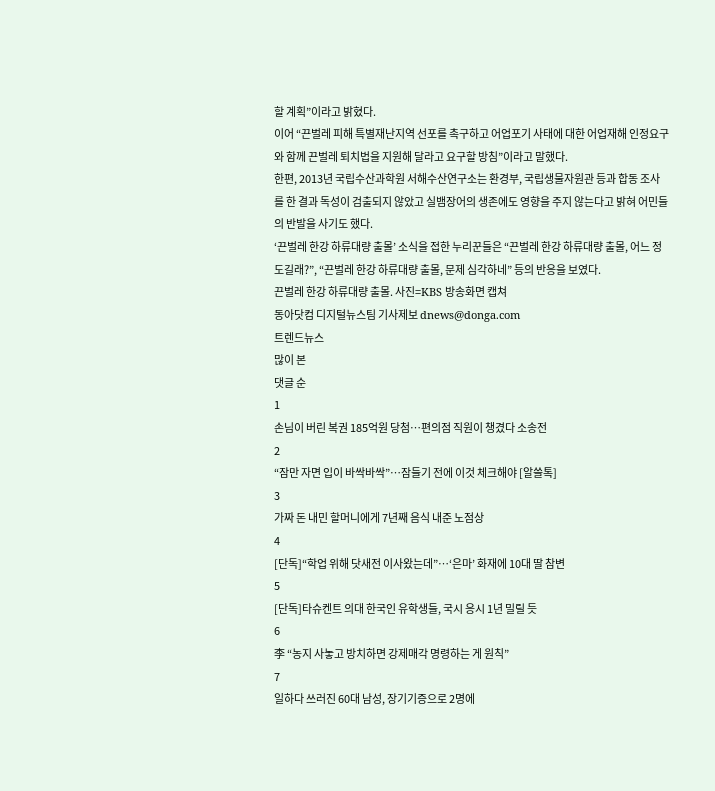할 계획”이라고 밝혔다.
이어 “끈벌레 피해 특별재난지역 선포를 촉구하고 어업포기 사태에 대한 어업재해 인정요구와 함께 끈벌레 퇴치법을 지원해 달라고 요구할 방침”이라고 말했다.
한편, 2013년 국립수산과학원 서해수산연구소는 환경부, 국립생물자원관 등과 합동 조사를 한 결과 독성이 검출되지 않았고 실뱀장어의 생존에도 영향을 주지 않는다고 밝혀 어민들의 반발을 사기도 했다.
‘끈벌레 한강 하류대량 출몰’ 소식을 접한 누리꾼들은 “끈벌레 한강 하류대량 출몰, 어느 정도길래?”, “끈벌레 한강 하류대량 출몰, 문제 심각하네” 등의 반응을 보였다.
끈벌레 한강 하류대량 출몰. 사진=KBS 방송화면 캡쳐
동아닷컴 디지털뉴스팀 기사제보 dnews@donga.com
트렌드뉴스
많이 본
댓글 순
1
손님이 버린 복권 185억원 당첨…편의점 직원이 챙겼다 소송전
2
“잠만 자면 입이 바싹바싹”…잠들기 전에 이것 체크해야 [알쓸톡]
3
가짜 돈 내민 할머니에게 7년째 음식 내준 노점상
4
[단독]“학업 위해 닷새전 이사왔는데”…‘은마’ 화재에 10대 딸 참변
5
[단독]타슈켄트 의대 한국인 유학생들, 국시 응시 1년 밀릴 듯
6
李 “농지 사놓고 방치하면 강제매각 명령하는 게 원칙”
7
일하다 쓰러진 60대 남성, 장기기증으로 2명에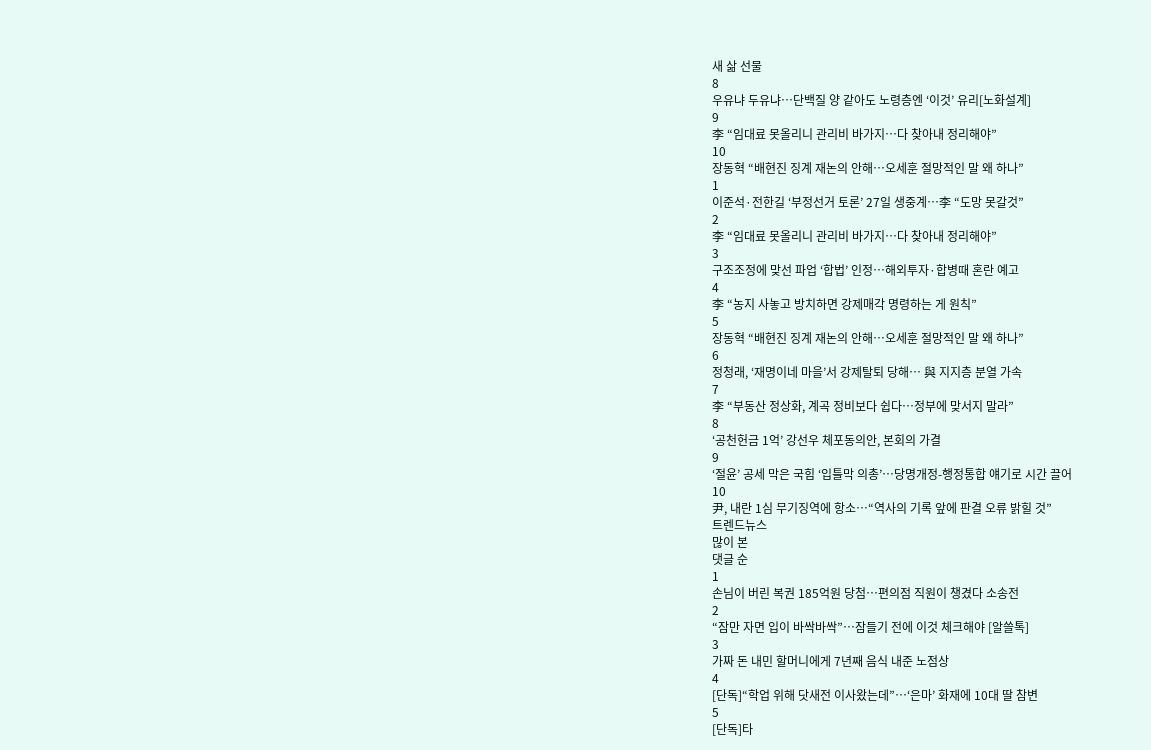새 삶 선물
8
우유냐 두유냐…단백질 양 같아도 노령층엔 ‘이것’ 유리[노화설계]
9
李 “임대료 못올리니 관리비 바가지…다 찾아내 정리해야”
10
장동혁 “배현진 징계 재논의 안해…오세훈 절망적인 말 왜 하나”
1
이준석·전한길 ‘부정선거 토론’ 27일 생중계…李 “도망 못갈것”
2
李 “임대료 못올리니 관리비 바가지…다 찾아내 정리해야”
3
구조조정에 맞선 파업 ‘합법’ 인정…해외투자·합병때 혼란 예고
4
李 “농지 사놓고 방치하면 강제매각 명령하는 게 원칙”
5
장동혁 “배현진 징계 재논의 안해…오세훈 절망적인 말 왜 하나”
6
정청래, ‘재명이네 마을’서 강제탈퇴 당해… 與 지지층 분열 가속
7
李 “부동산 정상화, 계곡 정비보다 쉽다…정부에 맞서지 말라”
8
‘공천헌금 1억’ 강선우 체포동의안, 본회의 가결
9
‘절윤’ 공세 막은 국힘 ‘입틀막 의총’…당명개정-행정통합 얘기로 시간 끌어
10
尹, 내란 1심 무기징역에 항소…“역사의 기록 앞에 판결 오류 밝힐 것”
트렌드뉴스
많이 본
댓글 순
1
손님이 버린 복권 185억원 당첨…편의점 직원이 챙겼다 소송전
2
“잠만 자면 입이 바싹바싹”…잠들기 전에 이것 체크해야 [알쓸톡]
3
가짜 돈 내민 할머니에게 7년째 음식 내준 노점상
4
[단독]“학업 위해 닷새전 이사왔는데”…‘은마’ 화재에 10대 딸 참변
5
[단독]타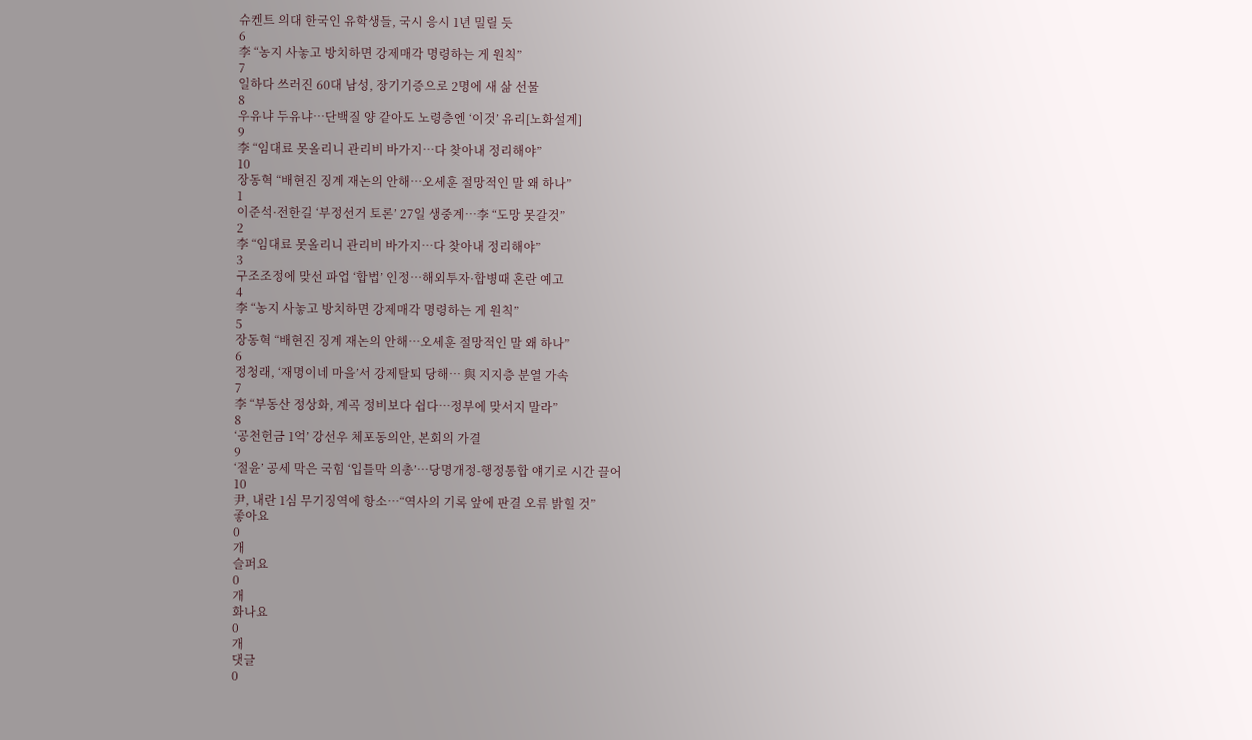슈켄트 의대 한국인 유학생들, 국시 응시 1년 밀릴 듯
6
李 “농지 사놓고 방치하면 강제매각 명령하는 게 원칙”
7
일하다 쓰러진 60대 남성, 장기기증으로 2명에 새 삶 선물
8
우유냐 두유냐…단백질 양 같아도 노령층엔 ‘이것’ 유리[노화설계]
9
李 “임대료 못올리니 관리비 바가지…다 찾아내 정리해야”
10
장동혁 “배현진 징계 재논의 안해…오세훈 절망적인 말 왜 하나”
1
이준석·전한길 ‘부정선거 토론’ 27일 생중계…李 “도망 못갈것”
2
李 “임대료 못올리니 관리비 바가지…다 찾아내 정리해야”
3
구조조정에 맞선 파업 ‘합법’ 인정…해외투자·합병때 혼란 예고
4
李 “농지 사놓고 방치하면 강제매각 명령하는 게 원칙”
5
장동혁 “배현진 징계 재논의 안해…오세훈 절망적인 말 왜 하나”
6
정청래, ‘재명이네 마을’서 강제탈퇴 당해… 與 지지층 분열 가속
7
李 “부동산 정상화, 계곡 정비보다 쉽다…정부에 맞서지 말라”
8
‘공천헌금 1억’ 강선우 체포동의안, 본회의 가결
9
‘절윤’ 공세 막은 국힘 ‘입틀막 의총’…당명개정-행정통합 얘기로 시간 끌어
10
尹, 내란 1심 무기징역에 항소…“역사의 기록 앞에 판결 오류 밝힐 것”
좋아요
0
개
슬퍼요
0
개
화나요
0
개
댓글
0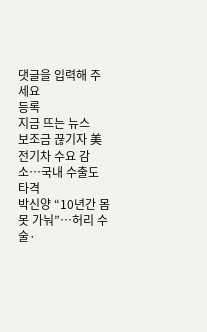댓글을 입력해 주세요
등록
지금 뜨는 뉴스
보조금 끊기자 美전기차 수요 감소…국내 수출도 타격
박신양 “10년간 몸 못 가눠”…허리 수술·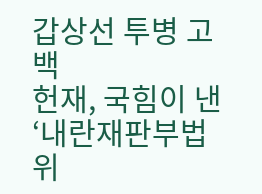갑상선 투병 고백
헌재, 국힘이 낸 ‘내란재판부법 위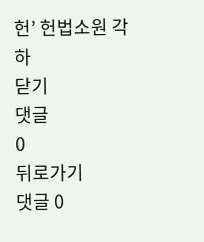헌’ 헌법소원 각하
닫기
댓글
0
뒤로가기
댓글 0